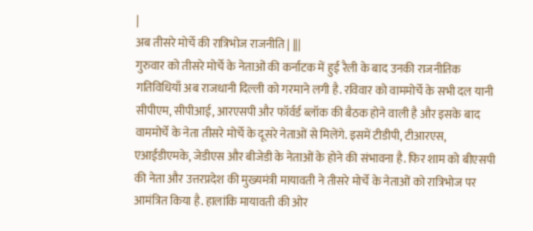|
अब तीसरे मोर्चे की रात्रिभोज राजनीति | |||
गुरुवार को तीसरे मोर्चे के नेताओं की कर्नाटक में हुई रैली के बाद उनकी राजनीतिक गतिविधियाँ अब राजधानी दिल्ली को गरमाने लगी है. रविवार को वाममोर्चे के सभी दल यानी सीपीएम, सीपीआई, आरएसपी और फॉर्वर्ड ब्लॉक की बैठक होने वाली है और इसके बाद वाममोर्चे के नेता तीसरे मोर्चे के दूसरे नेताओं से मिलेंगे. इसमें टीडीपी, टीआरएस, एआईडीएमके, जेडीएस और बीजेडी के नेताओं के होने की संभावना है. फिर शाम को बीएसपी की नेता और उत्तरप्रदेश की मुख्यमंत्री मायावती ने तीसरे मोर्चे के नेताओं को रात्रिभोज पर आमंत्रित किया है. हालांकि मायावती की ओर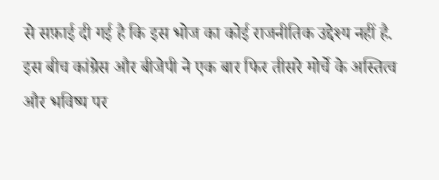से सफ़ाई दी गई है कि इस भोज का कोई राजनीतिक उद्देश्य नहीं है. इस बीच कांग्रेस और बीजेपी ने एक बार फिर तीसरे मोर्चे के अस्तित्व और भविष्य पर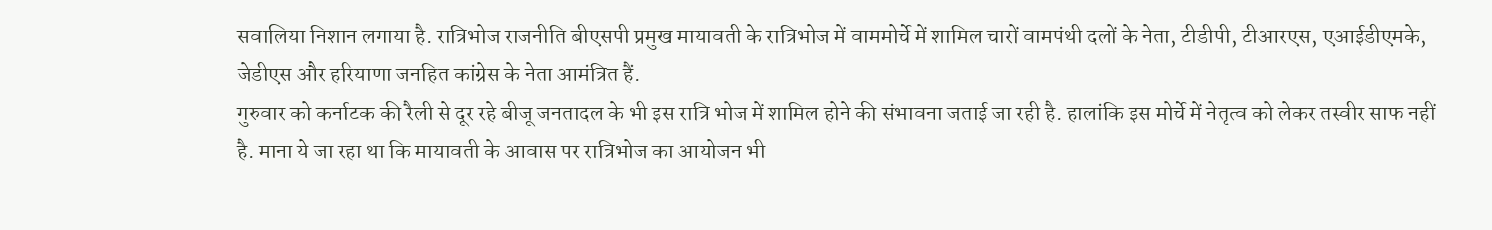सवालिया निशान लगाया है. रात्रिभोज राजनीति बीएसपी प्रमुख मायावती के रात्रिभोज में वाममोर्चे में शामिल चारों वामपंथी दलों के नेता, टीडीपी, टीआरएस, एआईडीएमके, जेडीएस और हरियाणा जनहित कांग्रेस के नेता आमंत्रित हैं.
गुरुवार को कर्नाटक की रैली से दूर रहे बीजू जनतादल के भी इस रात्रि भोज में शामिल होने की संभावना जताई जा रही है. हालांकि इस मोर्चे में नेतृत्व को लेकर तस्वीर साफ नहीं है. माना ये जा रहा था कि मायावती के आवास पर रात्रिभोज का आयोजन भी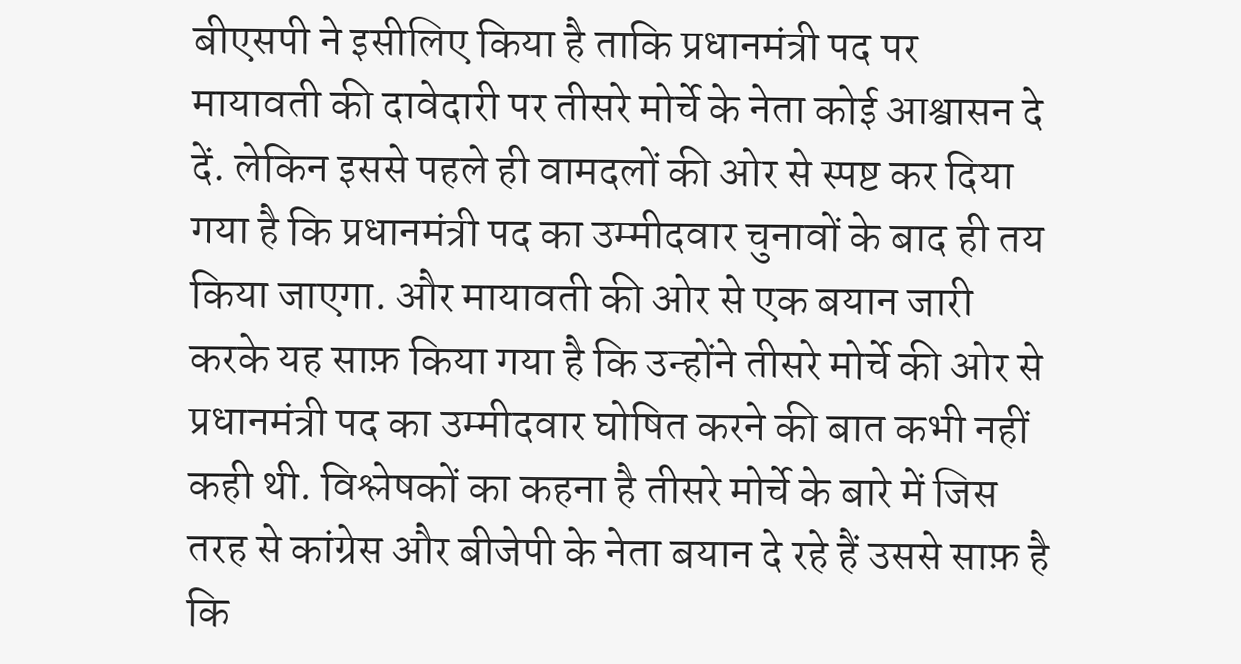बीएसपी ने इसीलिए किया है ताकि प्रधानमंत्री पद पर मायावती की दावेदारी पर तीसरे मोर्चे के नेता कोई आश्वासन दे दें. लेकिन इससे पहले ही वामदलों की ओर से स्पष्ट कर दिया गया है कि प्रधानमंत्री पद का उम्मीदवार चुनावों के बाद ही तय किया जाएगा. और मायावती की ओर से एक बयान जारी करके यह साफ़ किया गया है कि उन्होंने तीसरे मोर्चे की ओर से प्रधानमंत्री पद का उम्मीदवार घोषित करने की बात कभी नहीं कही थी. विश्लेषकों का कहना है तीसरे मोर्चे के बारे में जिस तरह से कांग्रेस और बीजेपी के नेता बयान दे रहे हैं उससे साफ़ है कि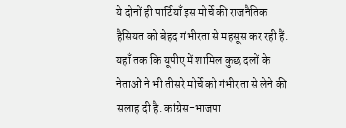ये दोनों ही पार्टियाँ इस मोर्चे की राजनैतिक हैसियत को बेहद गंभीरता से महसूस कर रही हैं. यहाँ तक कि यूपीए में शामिल कुछ दलों के नेताओं ने भी तीसरे मोर्चे को गंभीरता से लेने की सलाह दी है. कांग्रेस-भाजपा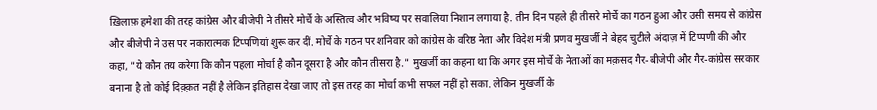ख़िलाफ़ हमेशा की तरह कांग्रेस और बीजेपी ने तीसरे मोर्चे के अस्तित्व और भविष्य पर सवालिया निशान लगाया है. तीन दिन पहले ही तीसरे मोर्चे का गठन हुआ और उसी समय से कांग्रेस और बीजेपी ने उस पर नकारात्मक टिप्पणियां शुरू कर दीं. मोर्चे के गठन पर शनिवार को कांग्रेस के वरिष्ठ नेता और विदेश मंत्री प्रणव मुखर्जी ने बेहद चुटीले अंदाज़ में टिप्पणी की और कहा, "ये कौन तय करेगा कि कौन पहला मोर्चा है कौन दूसरा है और कौन तीसरा है." मुखर्जी का कहना था कि अगर इस मोर्चे के नेताओं का मक़सद गैर-बीजेपी और गैर-कांग्रेस सरकार बनाना है तो कोई दिक़्क़त नहीं है लेकिन इतिहास देखा जाए तो इस तरह का मोर्चा कभी सफल नहीं हो सका. लेकिन मुखर्जी के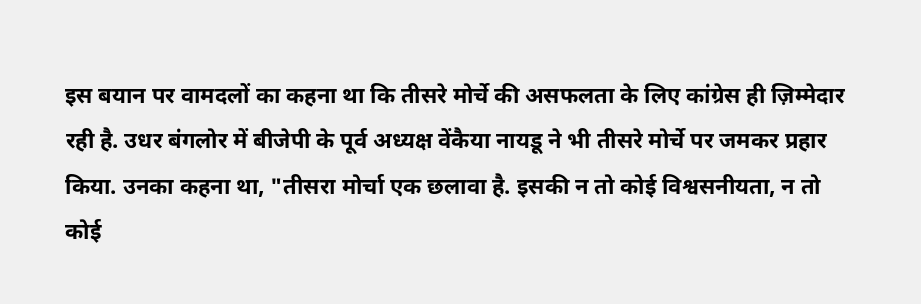इस बयान पर वामदलों का कहना था कि तीसरे मोर्चे की असफलता के लिए कांग्रेस ही ज़िम्मेदार रही है. उधर बंगलोर में बीजेपी के पूर्व अध्यक्ष वेंकैया नायडू ने भी तीसरे मोर्चे पर जमकर प्रहार किया. उनका कहना था, "तीसरा मोर्चा एक छलावा है. इसकी न तो कोई विश्वसनीयता, न तो कोई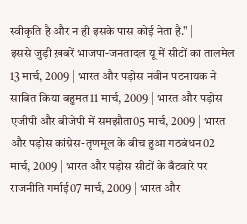स्वीकृति है और न ही इसके पास कोई नेता है." |
इससे जुड़ी ख़बरें भाजपा-जनतादल यू में सीटों का तालमेल 13 मार्च, 2009 | भारत और पड़ोस नवीन पटनायक ने साबित किया बहुमत11 मार्च, 2009 | भारत और पड़ोस एजीपी और बीजेपी में समझौता05 मार्च, 2009 | भारत और पड़ोस कांग्रेस-तृणमूल के बीच हुआ गठबंधन02 मार्च, 2009 | भारत और पड़ोस सीटों के बँटवारे पर राजनीति गर्माई07 मार्च, 2009 | भारत और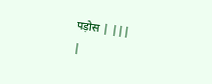पड़ोस | |||
|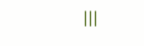|||